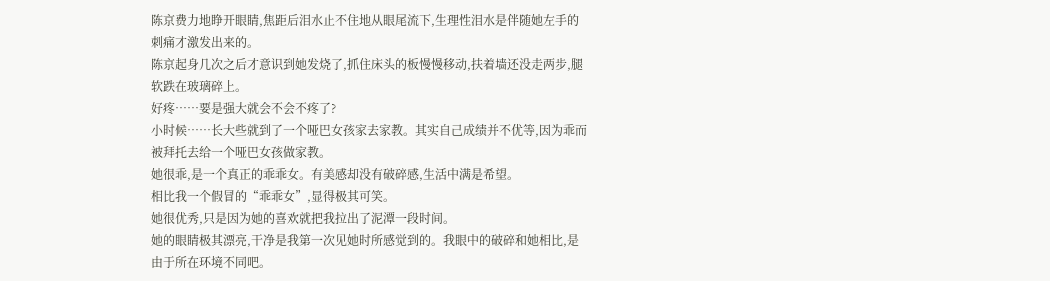陈京费力地睁开眼睛,焦距后泪水止不住地从眼尾流下,生理性泪水是伴随她左手的刺痛才激发出来的。
陈京起身几次之后才意识到她发烧了,抓住床头的板慢慢移动,扶着墙还没走两步,腿软跌在玻璃碎上。
好疼……要是强大就会不会不疼了?
小时候……长大些就到了一个哑巴女孩家去家教。其实自己成绩并不优等,因为乖而被拜托去给一个哑巴女孩做家教。
她很乖,是一个真正的乖乖女。有美感却没有破碎感,生活中满是希望。
相比我一个假冒的“乖乖女”,显得极其可笑。
她很优秀,只是因为她的喜欢就把我拉出了泥潭一段时间。
她的眼睛极其漂亮,干净是我第一次见她时所感觉到的。我眼中的破碎和她相比,是由于所在环境不同吧。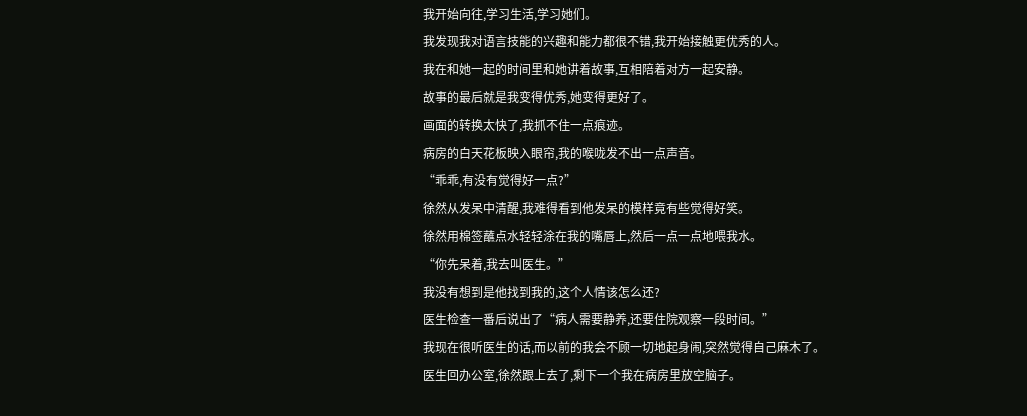我开始向往,学习生活,学习她们。
我发现我对语言技能的兴趣和能力都很不错,我开始接触更优秀的人。
我在和她一起的时间里和她讲着故事,互相陪着对方一起安静。
故事的最后就是我变得优秀,她变得更好了。
画面的转换太快了,我抓不住一点痕迹。
病房的白天花板映入眼帘,我的喉咙发不出一点声音。
“乖乖,有没有觉得好一点?”
徐然从发呆中清醒,我难得看到他发呆的模样竟有些觉得好笑。
徐然用棉签蘸点水轻轻涂在我的嘴唇上,然后一点一点地喂我水。
“你先呆着,我去叫医生。”
我没有想到是他找到我的,这个人情该怎么还?
医生检查一番后说出了“病人需要静养,还要住院观察一段时间。”
我现在很听医生的话,而以前的我会不顾一切地起身闹,突然觉得自己麻木了。
医生回办公室,徐然跟上去了,剩下一个我在病房里放空脑子。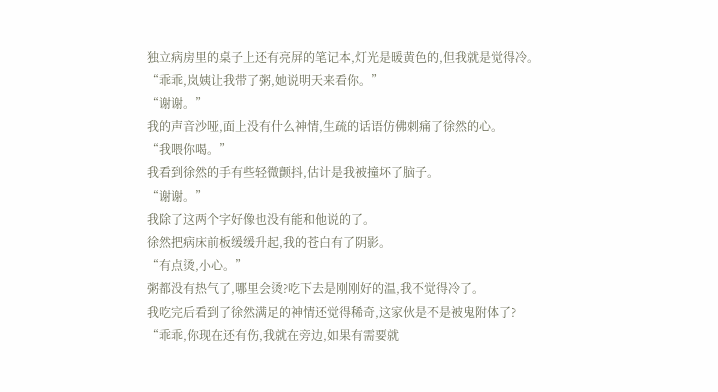独立病房里的桌子上还有亮屏的笔记本,灯光是暖黄色的,但我就是觉得冷。
“乖乖,岚姨让我带了粥,她说明天来看你。”
“谢谢。”
我的声音沙哑,面上没有什么神情,生疏的话语仿佛刺痛了徐然的心。
“我喂你喝。”
我看到徐然的手有些轻微颤抖,估计是我被撞坏了脑子。
“谢谢。”
我除了这两个字好像也没有能和他说的了。
徐然把病床前板缓缓升起,我的苍白有了阴影。
“有点烫,小心。”
粥都没有热气了,哪里会烫?吃下去是刚刚好的温,我不觉得冷了。
我吃完后看到了徐然满足的神情还觉得稀奇,这家伙是不是被鬼附体了?
“乖乖,你现在还有伤,我就在旁边,如果有需要就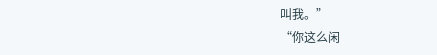叫我。”
“你这么闲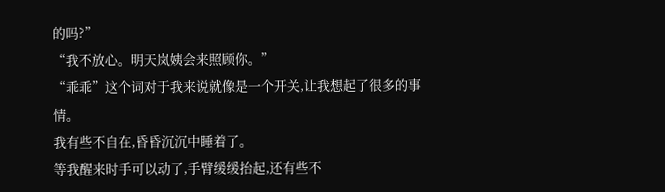的吗?”
“我不放心。明天岚姨会来照顾你。”
“乖乖”这个词对于我来说就像是一个开关,让我想起了很多的事情。
我有些不自在,昏昏沉沉中睡着了。
等我醒来时手可以动了,手臂缓缓抬起,还有些不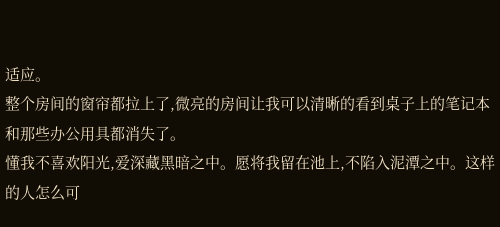适应。
整个房间的窗帘都拉上了,微亮的房间让我可以清晰的看到桌子上的笔记本和那些办公用具都消失了。
懂我不喜欢阳光,爱深藏黑暗之中。愿将我留在池上,不陷入泥潭之中。这样的人怎么可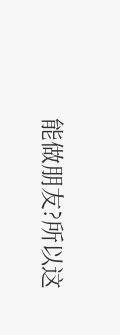能做朋友?所以这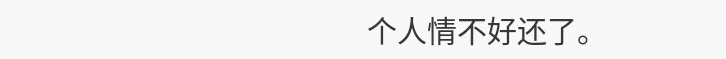个人情不好还了。